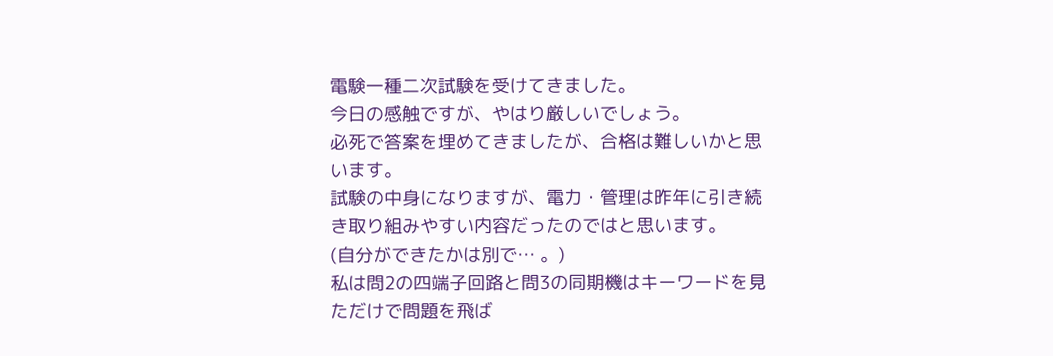電験一種二次試験を受けてきました。
今日の感触ですが、やはり厳しいでしょう。
必死で答案を埋めてきましたが、合格は難しいかと思います。
試験の中身になりますが、電力・管理は昨年に引き続き取り組みやすい内容だったのではと思います。
(自分ができたかは別で… 。)
私は問2の四端子回路と問3の同期機はキーワードを見ただけで問題を飛ば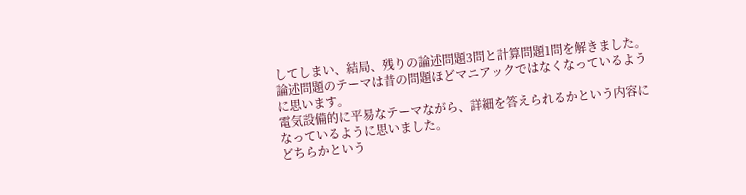してしまい、結局、残りの論述問題3問と計算問題1問を解きました。
論述問題のテーマは昔の問題ほどマニアックではなくなっているように思います。
電気設備的に平易なテーマながら、詳細を答えられるかという内容になっているように思いました。
どちらかという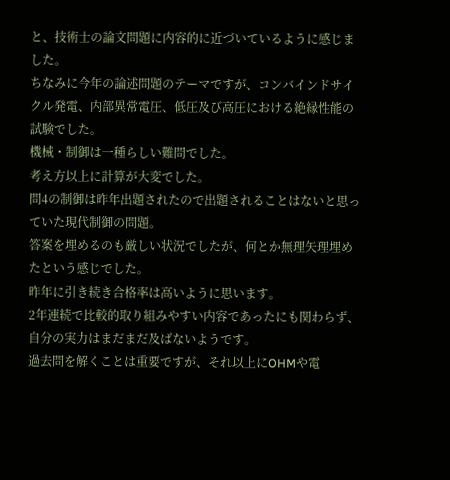と、技術士の論文問題に内容的に近づいているように感じました。
ちなみに今年の論述問題のテーマですが、コンバインドサイクル発電、内部異常電圧、低圧及び高圧における絶縁性能の試験でした。
機械・制御は一種らしい難問でした。
考え方以上に計算が大変でした。
問4の制御は昨年出題されたので出題されることはないと思っていた現代制御の問題。
答案を埋めるのも厳しい状況でしたが、何とか無理矢理埋めたという感じでした。
昨年に引き続き合格率は高いように思います。
2年連続で比較的取り組みやすい内容であったにも関わらず、自分の実力はまだまだ及ばないようです。
過去問を解くことは重要ですが、それ以上にOHMや電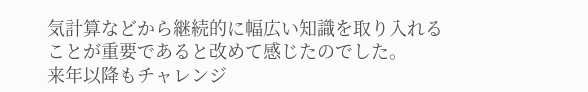気計算などから継続的に幅広い知識を取り入れることが重要であると改めて感じたのでした。
来年以降もチャレンジ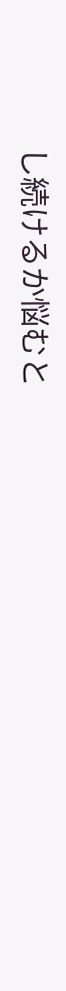し続けるか悩むと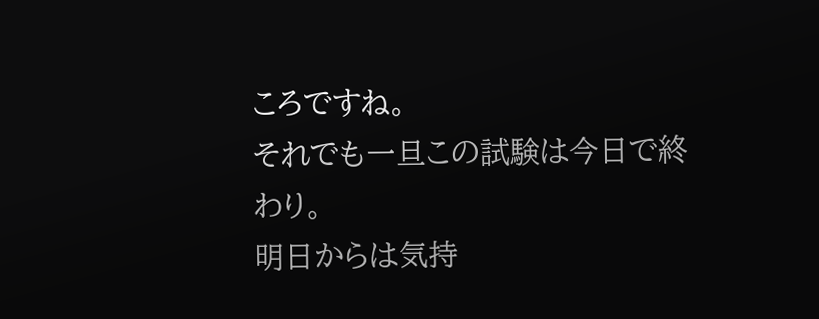ころですね。
それでも一旦この試験は今日で終わり。
明日からは気持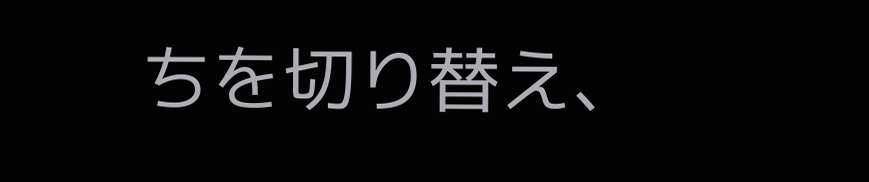ちを切り替え、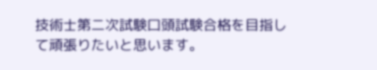技術士第二次試験口頭試験合格を目指して頑張りたいと思います。